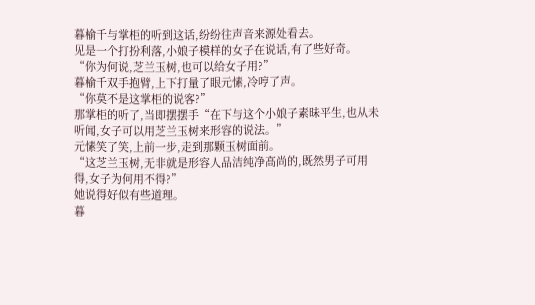暮榆千与掌柜的听到这话,纷纷往声音来源处看去。
见是一个打扮利落,小娘子模样的女子在说话,有了些好奇。
“你为何说,芝兰玉树,也可以给女子用?”
暮榆千双手抱臂,上下打量了眼元愫,冷哼了声。
“你莫不是这掌柜的说客?”
那掌柜的听了,当即摆摆手“在下与这个小娘子素昧平生,也从未听闻,女子可以用芝兰玉树来形容的说法。”
元愫笑了笑,上前一步,走到那颗玉树面前。
“这芝兰玉树,无非就是形容人品洁纯净高尚的,既然男子可用得,女子为何用不得?”
她说得好似有些道理。
暮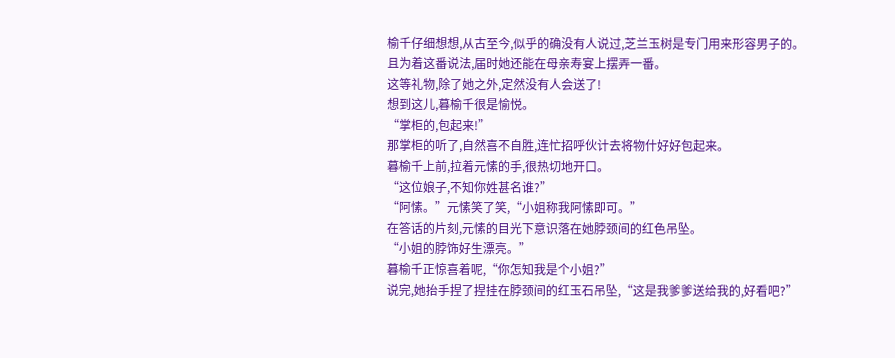榆千仔细想想,从古至今,似乎的确没有人说过,芝兰玉树是专门用来形容男子的。
且为着这番说法,届时她还能在母亲寿宴上摆弄一番。
这等礼物,除了她之外,定然没有人会送了!
想到这儿,暮榆千很是愉悦。
“掌柜的,包起来!”
那掌柜的听了,自然喜不自胜,连忙招呼伙计去将物什好好包起来。
暮榆千上前,拉着元愫的手,很热切地开口。
“这位娘子,不知你姓甚名谁?”
“阿愫。”元愫笑了笑,“小姐称我阿愫即可。”
在答话的片刻,元愫的目光下意识落在她脖颈间的红色吊坠。
“小姐的脖饰好生漂亮。”
暮榆千正惊喜着呢,“你怎知我是个小姐?”
说完,她抬手捏了捏挂在脖颈间的红玉石吊坠,“这是我爹爹送给我的,好看吧?”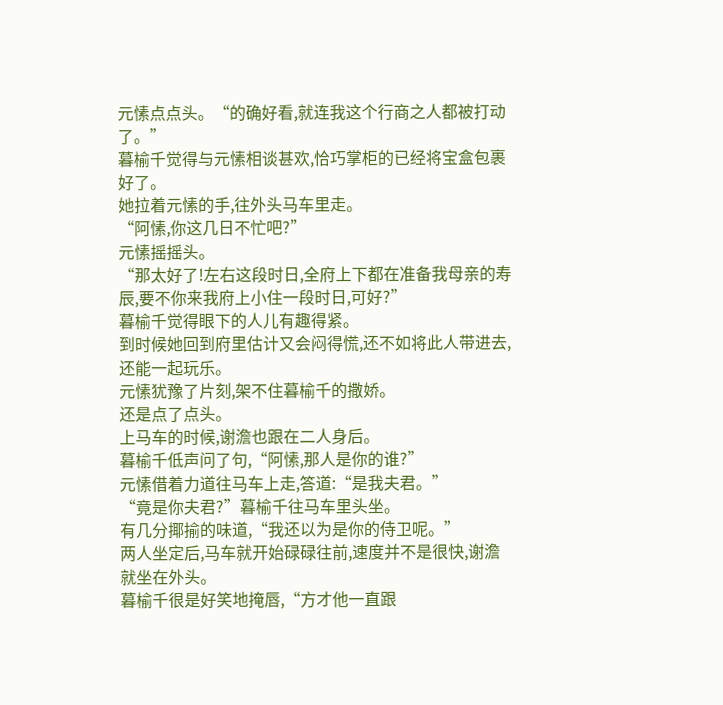元愫点点头。“的确好看,就连我这个行商之人都被打动了。”
暮榆千觉得与元愫相谈甚欢,恰巧掌柜的已经将宝盒包裹好了。
她拉着元愫的手,往外头马车里走。
“阿愫,你这几日不忙吧?”
元愫摇摇头。
“那太好了!左右这段时日,全府上下都在准备我母亲的寿辰,要不你来我府上小住一段时日,可好?”
暮榆千觉得眼下的人儿有趣得紧。
到时候她回到府里估计又会闷得慌,还不如将此人带进去,还能一起玩乐。
元愫犹豫了片刻,架不住暮榆千的撒娇。
还是点了点头。
上马车的时候,谢澹也跟在二人身后。
暮榆千低声问了句,“阿愫,那人是你的谁?”
元愫借着力道往马车上走,答道:“是我夫君。”
“竟是你夫君?”暮榆千往马车里头坐。
有几分揶揄的味道,“我还以为是你的侍卫呢。”
两人坐定后,马车就开始碌碌往前,速度并不是很快,谢澹就坐在外头。
暮榆千很是好笑地掩唇,“方才他一直跟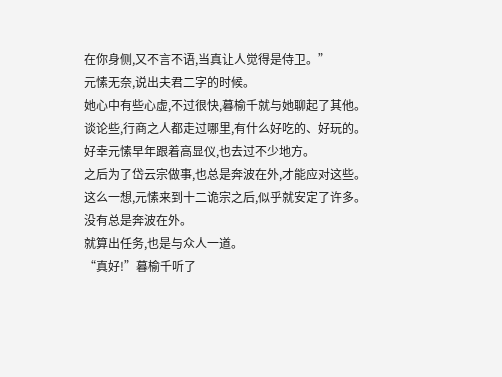在你身侧,又不言不语,当真让人觉得是侍卫。”
元愫无奈,说出夫君二字的时候。
她心中有些心虚,不过很快,暮榆千就与她聊起了其他。
谈论些,行商之人都走过哪里,有什么好吃的、好玩的。
好幸元愫早年跟着高显仪,也去过不少地方。
之后为了岱云宗做事,也总是奔波在外,才能应对这些。
这么一想,元愫来到十二诡宗之后,似乎就安定了许多。
没有总是奔波在外。
就算出任务,也是与众人一道。
“真好!”暮榆千听了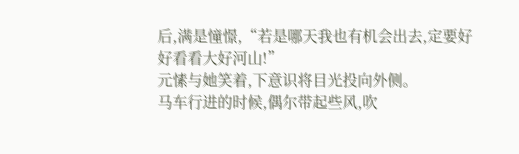后,满是憧憬,“若是哪天我也有机会出去,定要好好看看大好河山!”
元愫与她笑着,下意识将目光投向外侧。
马车行进的时候,偶尔带起些风,吹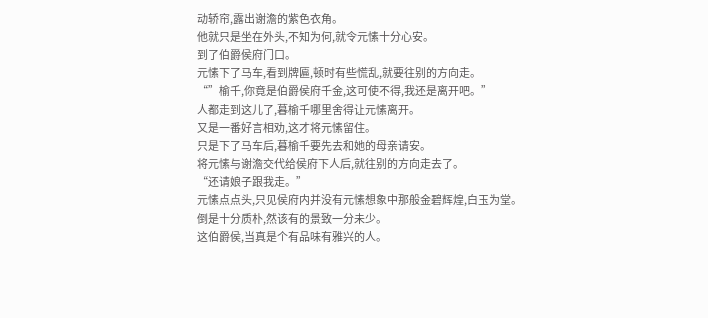动轿帘,露出谢澹的紫色衣角。
他就只是坐在外头,不知为何,就令元愫十分心安。
到了伯爵侯府门口。
元愫下了马车,看到牌匾,顿时有些慌乱,就要往别的方向走。
“”榆千,你竟是伯爵侯府千金,这可使不得,我还是离开吧。”
人都走到这儿了,暮榆千哪里舍得让元愫离开。
又是一番好言相劝,这才将元愫留住。
只是下了马车后,暮榆千要先去和她的母亲请安。
将元愫与谢澹交代给侯府下人后,就往别的方向走去了。
“还请娘子跟我走。”
元愫点点头,只见侯府内并没有元愫想象中那般金碧辉煌,白玉为堂。
倒是十分质朴,然该有的景致一分未少。
这伯爵侯,当真是个有品味有雅兴的人。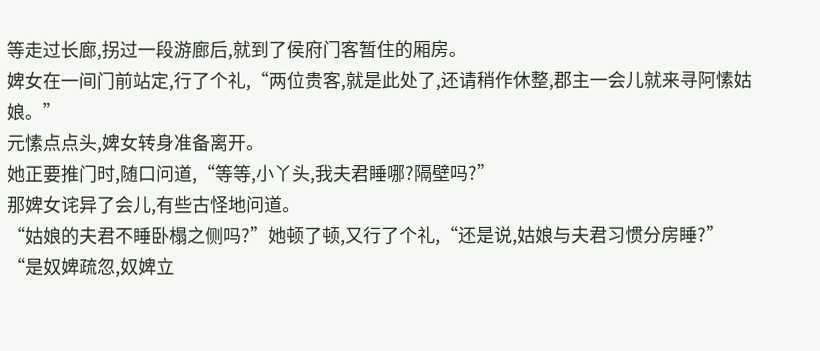等走过长廊,拐过一段游廊后,就到了侯府门客暂住的厢房。
婢女在一间门前站定,行了个礼,“两位贵客,就是此处了,还请稍作休整,郡主一会儿就来寻阿愫姑娘。”
元愫点点头,婢女转身准备离开。
她正要推门时,随口问道,“等等,小丫头,我夫君睡哪?隔壁吗?”
那婢女诧异了会儿,有些古怪地问道。
“姑娘的夫君不睡卧榻之侧吗?”她顿了顿,又行了个礼,“还是说,姑娘与夫君习惯分房睡?”
“是奴婢疏忽,奴婢立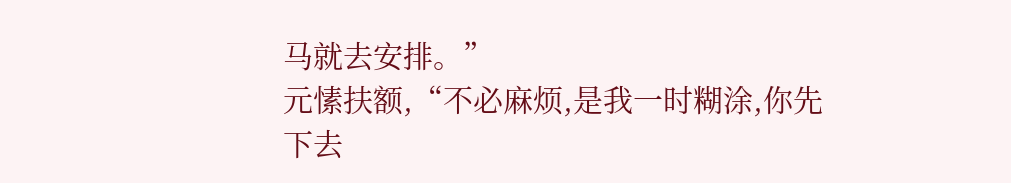马就去安排。”
元愫扶额,“不必麻烦,是我一时糊涂,你先下去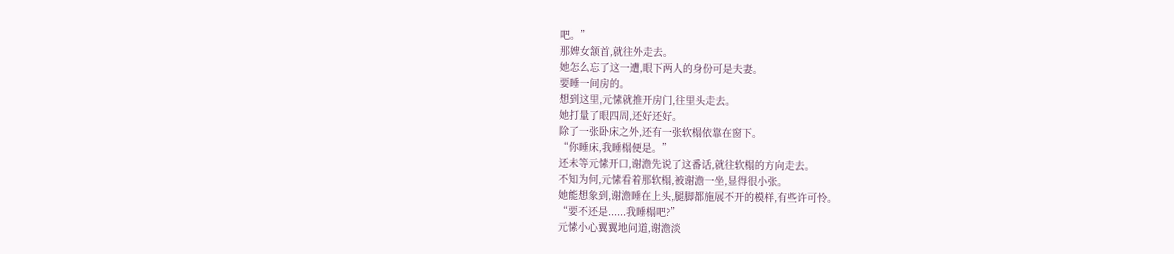吧。”
那婢女颔首,就往外走去。
她怎么忘了这一遭,眼下两人的身份可是夫妻。
要睡一间房的。
想到这里,元愫就推开房门,往里头走去。
她打量了眼四周,还好还好。
除了一张卧床之外,还有一张软榻依靠在窗下。
“你睡床,我睡榻便是。”
还未等元愫开口,谢澹先说了这番话,就往软榻的方向走去。
不知为何,元愫看着那软榻,被谢澹一坐,显得很小张。
她能想象到,谢澹睡在上头,腿脚都施展不开的模样,有些许可怜。
“要不还是......我睡榻吧?”
元愫小心翼翼地问道,谢澹淡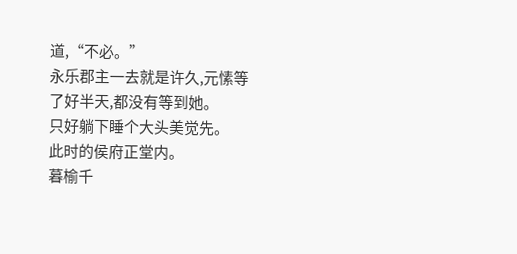道,“不必。”
永乐郡主一去就是许久,元愫等了好半天,都没有等到她。
只好躺下睡个大头美觉先。
此时的侯府正堂内。
暮榆千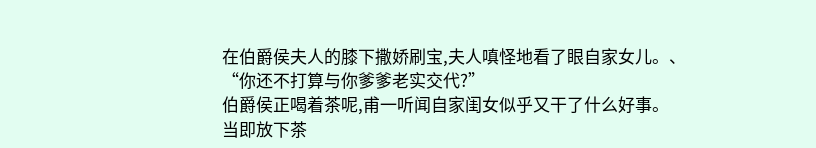在伯爵侯夫人的膝下撒娇刷宝,夫人嗔怪地看了眼自家女儿。、
“你还不打算与你爹爹老实交代?”
伯爵侯正喝着茶呢,甫一听闻自家闺女似乎又干了什么好事。
当即放下茶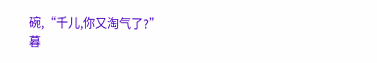碗,“千儿,你又淘气了?”
暮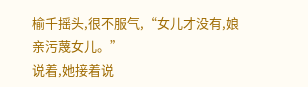榆千摇头,很不服气,“女儿才没有,娘亲污蔑女儿。”
说着,她接着说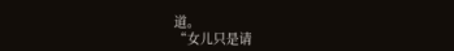道。
“女儿只是请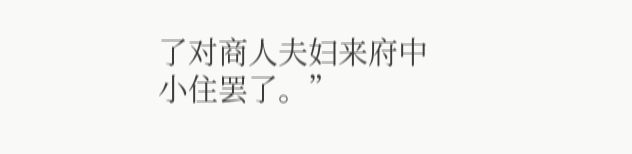了对商人夫妇来府中小住罢了。”